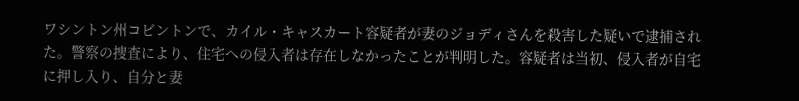ワシントン州コビントンで、カイル・キャスカート容疑者が妻のジョディさんを殺害した疑いで逮捕された。警察の捜査により、住宅への侵入者は存在しなかったことが判明した。容疑者は当初、侵入者が自宅に押し入り、自分と妻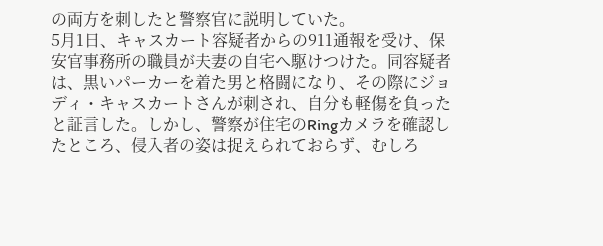の両方を刺したと警察官に説明していた。
5月1日、キャスカート容疑者からの911通報を受け、保安官事務所の職員が夫妻の自宅へ駆けつけた。同容疑者は、黒いパーカーを着た男と格闘になり、その際にジョディ・キャスカートさんが刺され、自分も軽傷を負ったと証言した。しかし、警察が住宅のRingカメラを確認したところ、侵入者の姿は捉えられておらず、むしろ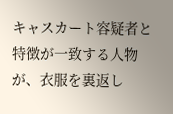キャスカート容疑者と特徴が一致する人物が、衣服を裏返し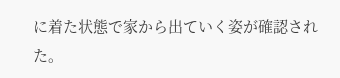に着た状態で家から出ていく姿が確認された。